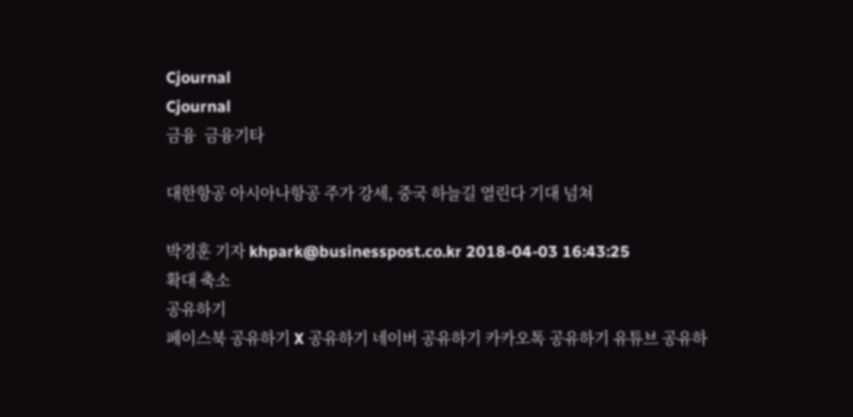Cjournal
Cjournal
금융  금융기타

대한항공 아시아나항공 주가 강세, 중국 하늘길 열린다 기대 넘쳐

박경훈 기자 khpark@businesspost.co.kr 2018-04-03 16:43:25
확대 축소
공유하기
페이스북 공유하기 X 공유하기 네이버 공유하기 카카오톡 공유하기 유튜브 공유하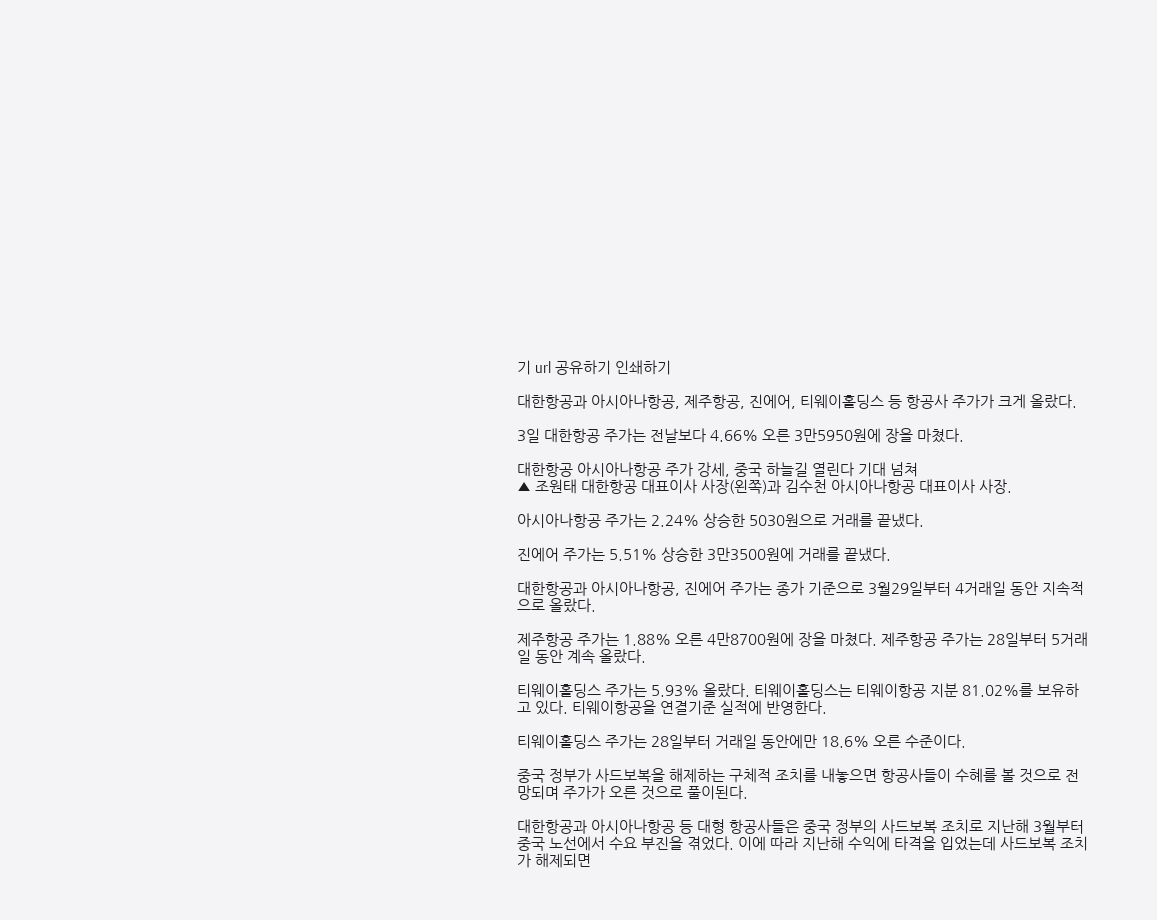기 url 공유하기 인쇄하기

대한항공과 아시아나항공, 제주항공, 진에어, 티웨이홀딩스 등 항공사 주가가 크게 올랐다.

3일 대한항공 주가는 전날보다 4.66% 오른 3만5950원에 장을 마쳤다.

대한항공 아시아나항공 주가 강세, 중국 하늘길 열린다 기대 넘쳐
▲ 조원태 대한항공 대표이사 사장(왼쪽)과 김수천 아시아나항공 대표이사 사장.

아시아나항공 주가는 2.24% 상승한 5030원으로 거래를 끝냈다.

진에어 주가는 5.51% 상승한 3만3500원에 거래를 끝냈다.

대한항공과 아시아나항공, 진에어 주가는 종가 기준으로 3월29일부터 4거래일 동안 지속적으로 올랐다.

제주항공 주가는 1.88% 오른 4만8700원에 장을 마쳤다. 제주항공 주가는 28일부터 5거래일 동안 계속 올랐다.

티웨이홀딩스 주가는 5.93% 올랐다. 티웨이홀딩스는 티웨이항공 지분 81.02%를 보유하고 있다. 티웨이항공을 연결기준 실적에 반영한다.

티웨이홀딩스 주가는 28일부터 거래일 동안에만 18.6% 오른 수준이다.

중국 정부가 사드보복을 해제하는 구체적 조치를 내놓으면 항공사들이 수혜를 볼 것으로 전망되며 주가가 오른 것으로 풀이된다.

대한항공과 아시아나항공 등 대형 항공사들은 중국 정부의 사드보복 조치로 지난해 3월부터 중국 노선에서 수요 부진을 겪었다. 이에 따라 지난해 수익에 타격을 입었는데 사드보복 조치가 해제되면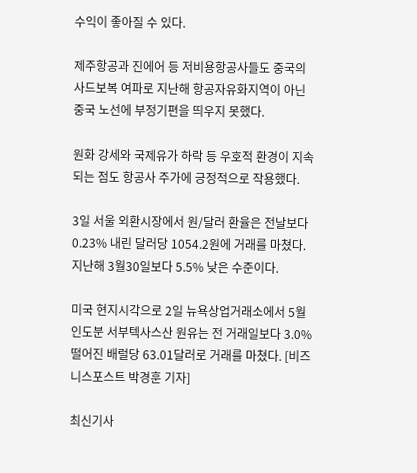수익이 좋아질 수 있다.

제주항공과 진에어 등 저비용항공사들도 중국의 사드보복 여파로 지난해 항공자유화지역이 아닌 중국 노선에 부정기편을 띄우지 못했다.

원화 강세와 국제유가 하락 등 우호적 환경이 지속되는 점도 항공사 주가에 긍정적으로 작용했다.

3일 서울 외환시장에서 원/달러 환율은 전날보다 0.23% 내린 달러당 1054.2원에 거래를 마쳤다. 지난해 3월30일보다 5.5% 낮은 수준이다.

미국 현지시각으로 2일 뉴욕상업거래소에서 5월 인도분 서부텍사스산 원유는 전 거래일보다 3.0% 떨어진 배럴당 63.01달러로 거래를 마쳤다. [비즈니스포스트 박경훈 기자]

최신기사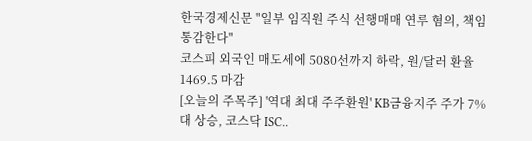한국경제신문 "일부 임직원 주식 선행매매 연루 혐의, 책임 통감한다"
코스피 외국인 매도세에 5080선까지 하락, 원/달러 환율 1469.5 마감
[오늘의 주목주] '역대 최대 주주환원' KB금융지주 주가 7%대 상승, 코스닥 ISC..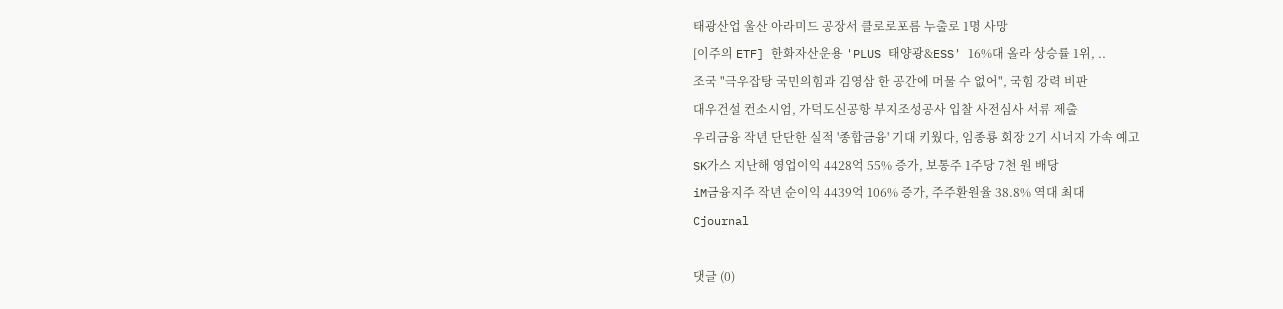태광산업 울산 아라미드 공장서 클로로포름 누출로 1명 사망
[이주의 ETF] 한화자산운용 'PLUS 태양광&ESS' 16%대 올라 상승률 1위, ..
조국 "극우잡탕 국민의힘과 김영삼 한 공간에 머물 수 없어", 국힘 강력 비판
대우건설 컨소시엄, 가덕도신공항 부지조성공사 입찰 사전심사 서류 제출
우리금융 작년 단단한 실적 '종합금융' 기대 키웠다, 임종룡 회장 2기 시너지 가속 예고
SK가스 지난해 영업이익 4428억 55% 증가, 보통주 1주당 7천 원 배당
iM금융지주 작년 순이익 4439억 106% 증가, 주주환원율 38.8% 역대 최대
Cjournal

댓글 (0)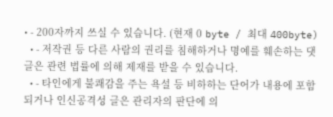• - 200자까지 쓰실 수 있습니다. (현재 0 byte / 최대 400byte)
  • - 저작권 등 다른 사람의 권리를 침해하거나 명예를 훼손하는 댓글은 관련 법률에 의해 제재를 받을 수 있습니다.
  • - 타인에게 불쾌감을 주는 욕설 등 비하하는 단어가 내용에 포함되거나 인신공격성 글은 관리자의 판단에 의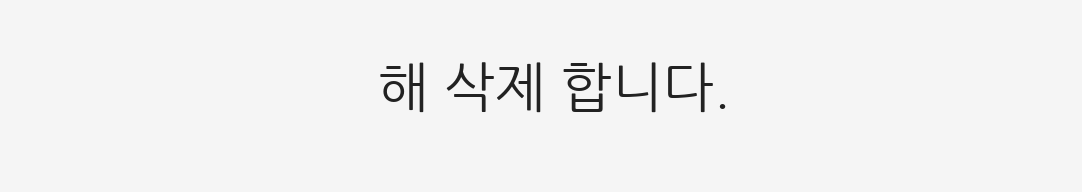해 삭제 합니다.